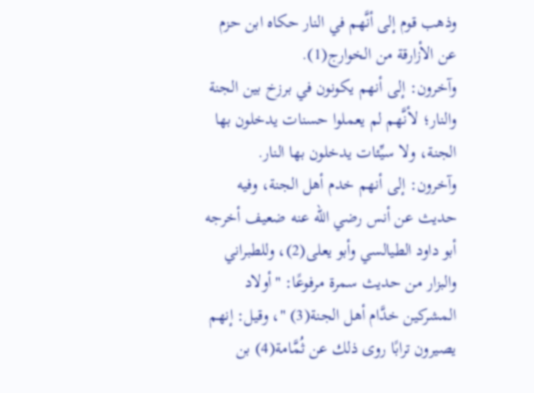وذهب قوم إلى أنَّهم في النار حكاه ابن حزم عن الأزارقة من الخوارج(1).
وآخرون: إلى أنهم يكونون في برزخ بين الجنة والنار؛ لأنَّهم لم يعملوا حسنات يدخلون بها الجنة، ولا سيِّئات يدخلون بها النار.
وآخرون: إلى أنهم خدم أهل الجنة، وفيه حديث عن أنس رضي الله عنه ضعيف أخرجه أبو داود الطيالسي وأبو يعلى(2)، وللطبراني والبزار من حديث سمرة مرفوعًا: "أولاد المشركين خدَّام أهل الجنة(3) "، وقيل: إنهم يصيرون ترابًا روى ذلك عن ثُمَّامة(4) بن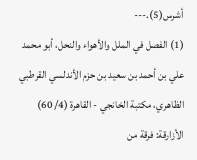أشرس(5).---
(1) الفصل في الملل والأهواء والنحل، أبو محمد علي بن أحمد بن سعيد بن حزم الأندلسي القرطبي الظاهري، مكتبة الخانجي - القاهرة (4/ 60) الأزارقة: فرقة من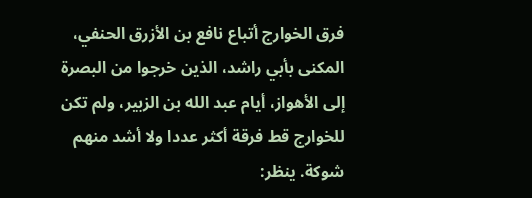فرق الخوارج أتباع نافع بن الأزرق الحنفي، المكنى بأبي راشد، الذين خرجوا من البصرة إلى الأهواز، أيام عبد الله بن الزبير، ولم تكن للخوارج قط فرقة أكثر عددا ولا أشد منهم شوكة. ينظر: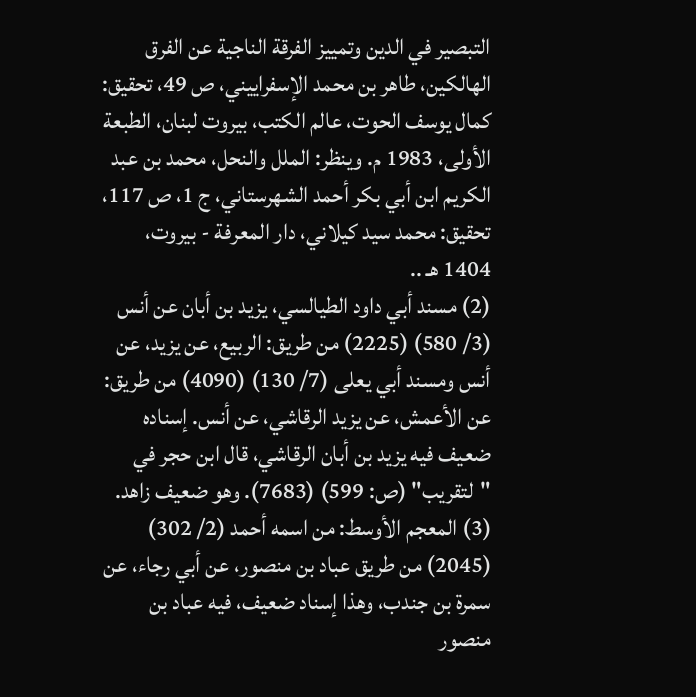التبصير في الدين وتمييز الفرقة الناجية عن الفرق الهالكين، طاهر بن محمد الإسفراييني، ص 49، تحقيق: كمال يوسف الحوت، عالم الكتب، بيروت لبنان، الطبعة الأولى، 1983 م. وينظر: الملل والنحل، محمد بن عبد الكريم ابن أبي بكر أحمد الشهرستاني، ج 1، ص 117، تحقيق: محمد سيد كيلاني، دار المعرفة - بيروت، 1404 هـ ..
(2) مسند أبي داود الطيالسي، يزيد بن أبان عن أنس (3/ 580) (2225) من طريق: الربيع، عن يزيد، عن أنس ومسند أبي يعلى (7/ 130) (4090) من طريق: عن الأعمش، عن يزيد الرقاشي، عن أنس. إسناده ضعيف فيه يزيد بن أبان الرقاشي، قال ابن حجر في "لتقريب" (ص: 599) (7683). وهو ضعيف زاهد.
(3) المعجم الأوسط: من اسمه أحمد (2/ 302) (2045) من طريق عباد بن منصور، عن أبي رجاء، عن سمرة بن جندب، وهذا إسناد ضعيف، فيه عباد بن منصور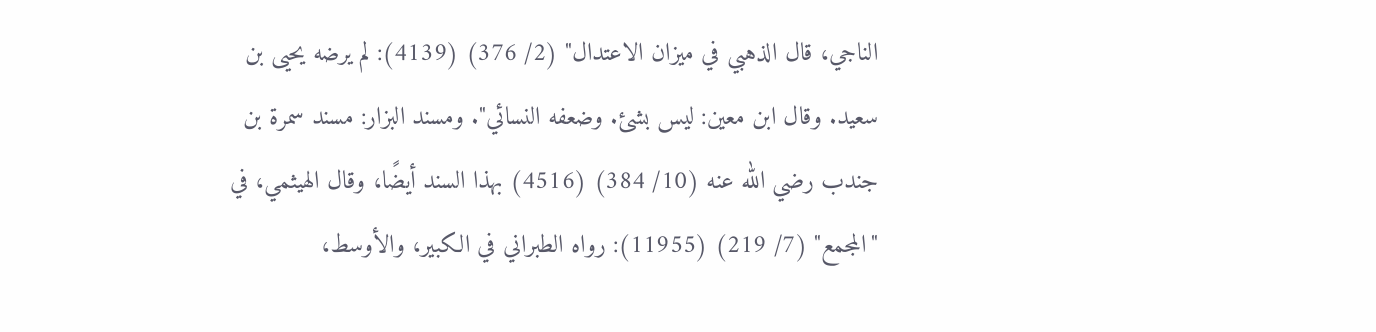الناجي، قال الذهبي في ميزان الاعتدال" (2/ 376) (4139): لم يرضه يحيى بن سعيد. وقال ابن معين: ليس بشئ. وضعفه النسائي". ومسند البزار: مسند سمرة بن جندب رضي الله عنه (10/ 384) (4516) بهذا السند أيضًا، وقال الهيثمي، في "المجمع" (7/ 219) (11955): رواه الطبراني في الكبير، والأوسط،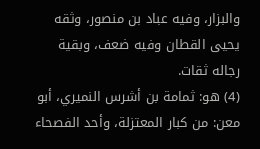والبزار، وفيه عباد بن منصور، وثقه يحيى القطان وفيه ضعف، وبقية رجاله ثقات.
(4) هو: ثمامة بن أشرس النميري، أبو معن: من كبار المعتزلة، وأحد الفصحاء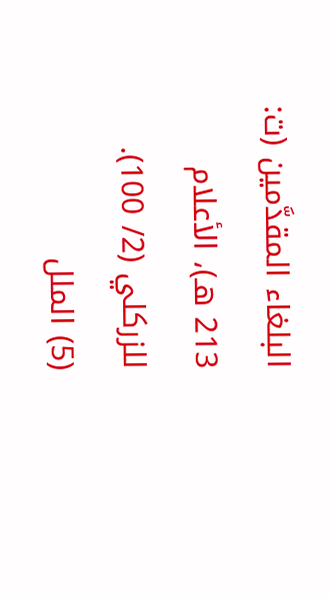البلغاء المقدَّمين (ت: 213 هـ)، الأعلام للزركلي (2/ 100).
(5) الملل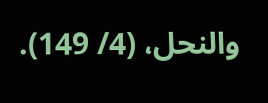والنحل، (4/ 149).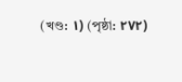(খণ্ড: ١) (পৃষ্ঠা: ٢٧٢)